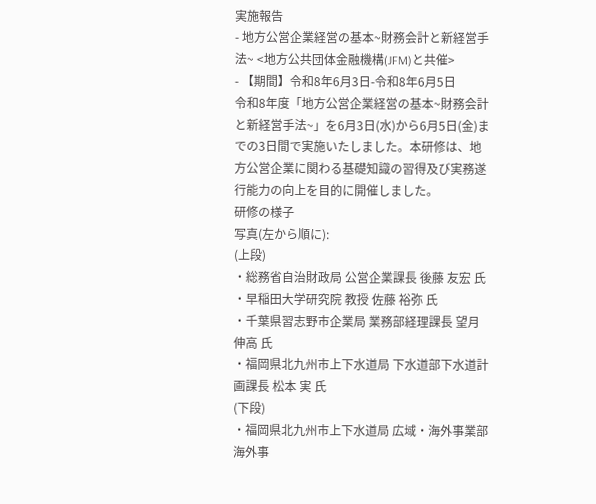実施報告
- 地方公営企業経営の基本~財務会計と新経営手法~ <地方公共団体金融機構(JFM)と共催>
- 【期間】令和8年6月3日-令和8年6月5日
令和8年度「地方公営企業経営の基本~財務会計と新経営手法~」を6月3日(水)から6月5日(金)までの3日間で実施いたしました。本研修は、地方公営企業に関わる基礎知識の習得及び実務遂行能力の向上を目的に開催しました。
研修の様子
写真(左から順に):
(上段)
・総務省自治財政局 公営企業課長 後藤 友宏 氏
・早稲田大学研究院 教授 佐藤 裕弥 氏
・千葉県習志野市企業局 業務部経理課長 望月 伸高 氏
・福岡県北九州市上下水道局 下水道部下水道計画課長 松本 実 氏
(下段)
・福岡県北九州市上下水道局 広域・海外事業部海外事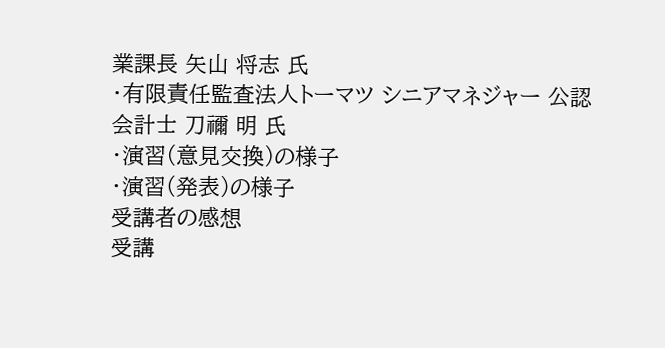業課長 矢山 将志 氏
・有限責任監査法人トーマツ シニアマネジャー 公認会計士 刀禰 明 氏
・演習(意見交換)の様子
・演習(発表)の様子
受講者の感想
受講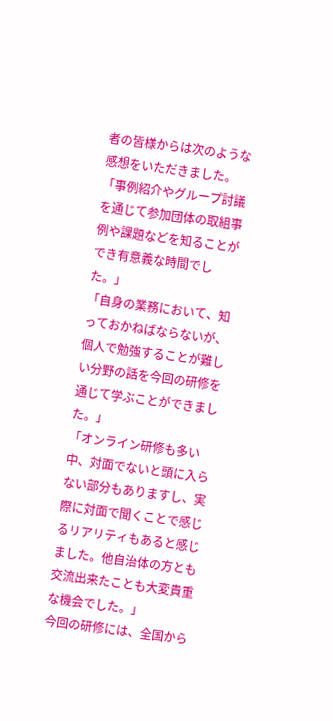者の皆様からは次のような感想をいただきました。
「事例紹介やグループ討議を通じて参加団体の取組事例や課題などを知ることができ有意義な時間でした。」
「自身の業務において、知っておかねばならないが、個人で勉強することが難しい分野の話を今回の研修を通じて学ぶことができました。」
「オンライン研修も多い中、対面でないと頭に入らない部分もありますし、実際に対面で聞くことで感じるリアリティもあると感じました。他自治体の方とも交流出来たことも大変貴重な機会でした。」
今回の研修には、全国から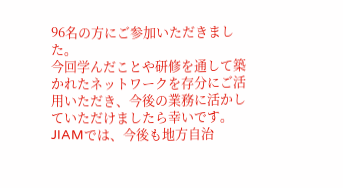96名の方にご参加いただきました。
今回学んだことや研修を通して築かれたネットワークを存分にご活用いただき、今後の業務に活かしていただけましたら幸いです。
JIAMでは、今後も地方自治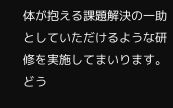体が抱える課題解決の一助としていただけるような研修を実施してまいります。どう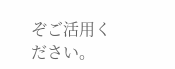ぞご活用ください。